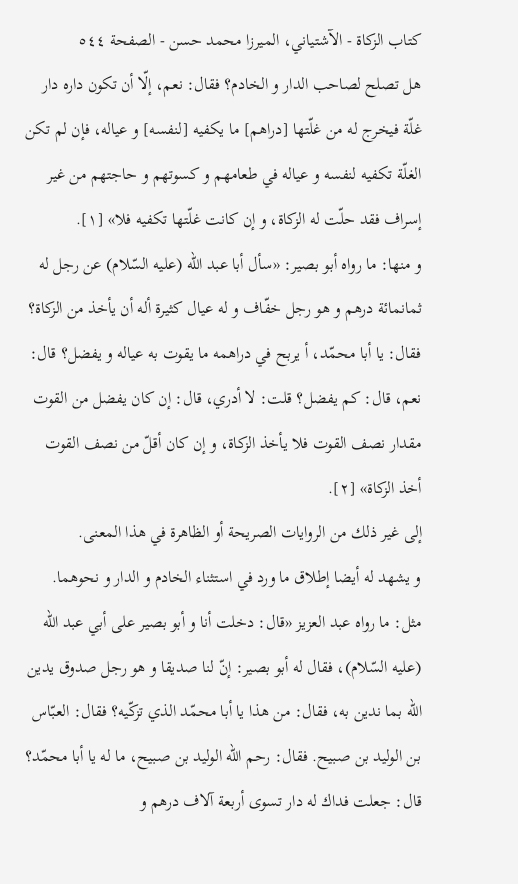كتاب الزكاة - الآشتياني، الميرزا محمد حسن - الصفحة ٥٤٤
هل تصلح لصاحب الدار و الخادم؟ فقال: نعم، إلّا أن تكون داره دار غلّة فيخرج له من غلّتها [دراهم] ما يكفيه [لنفسه] و عياله، فإن لم تكن الغلّة تكفيه لنفسه و عياله في طعامهم و كسوتهم و حاجتهم من غير إسراف فقد حلّت له الزكاة، و إن كانت غلّتها تكفيه فلا» [١].
و منها: ما رواه أبو بصير: «سأل أبا عبد اللّه (عليه السّلام) عن رجل له ثمانمائة درهم و هو رجل خفّاف و له عيال كثيرة أله أن يأخذ من الزكاة؟ فقال: يا أبا محمّد، أ يربح في دراهمه ما يقوت به عياله و يفضل؟ قال: نعم، قال: كم يفضل؟ قلت: لا أدري، قال: إن كان يفضل من القوت مقدار نصف القوت فلا يأخذ الزكاة، و إن كان أقلّ من نصف القوت أخذ الزكاة» [٢].
إلى غير ذلك من الروايات الصريحة أو الظاهرة في هذا المعنى.
و يشهد له أيضا إطلاق ما ورد في استثناء الخادم و الدار و نحوهما.
مثل: ما رواه عبد العزيز «قال: دخلت أنا و أبو بصير على أبي عبد اللّه (عليه السّلام)، فقال له أبو بصير: إنّ لنا صديقا و هو رجل صدوق يدين اللّه بما ندين به، فقال: من هذا يا أبا محمّد الذي تزكّيه؟ فقال: العبّاس بن الوليد بن صبيح. فقال: رحم اللّه الوليد بن صبيح، ما له يا أبا محمّد؟ قال: جعلت فداك له دار تسوى أربعة آلاف درهم و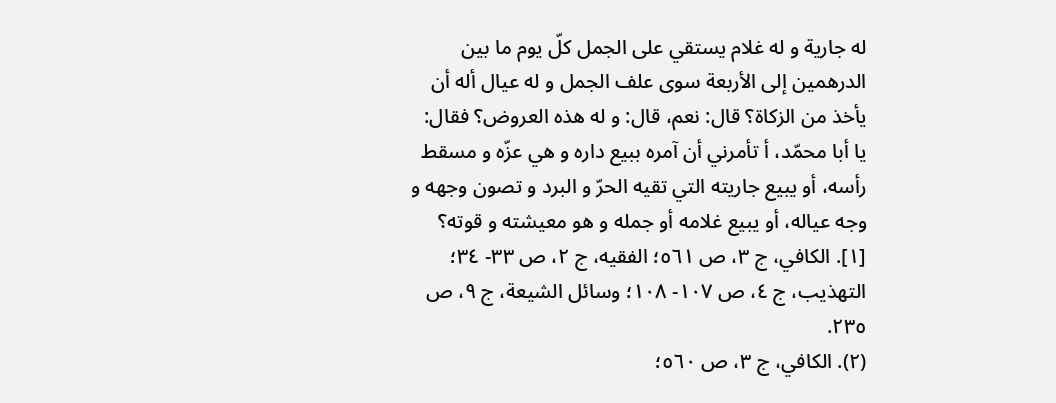له جارية و له غلام يستقي على الجمل كلّ يوم ما بين الدرهمين إلى الأربعة سوى علف الجمل و له عيال أله أن يأخذ من الزكاة؟ قال: نعم، قال: و له هذه العروض؟ فقال: يا أبا محمّد، أ تأمرني أن آمره ببيع داره و هي عزّه و مسقط رأسه، أو يبيع جاريته التي تقيه الحرّ و البرد و تصون وجهه و وجه عياله، أو يبيع غلامه أو جمله و هو معيشته و قوته؟
[١]. الكافي، ج ٣، ص ٥٦١؛ الفقيه، ج ٢، ص ٣٣- ٣٤؛ التهذيب، ج ٤، ص ١٠٧- ١٠٨؛ وسائل الشيعة، ج ٩، ص ٢٣٥.
(٢). الكافي، ج ٣، ص ٥٦٠؛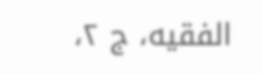الفقيه، ج ٢،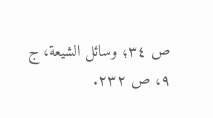ص ٣٤؛ وسائل الشيعة، ج ٩، ص ٢٣٢.